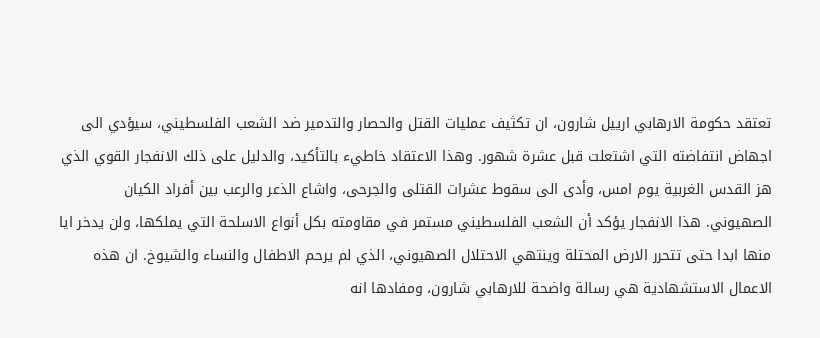تعتقد حكومة الارهابي ارييل شارون، ان تكثيف عمليات القتل والحصار والتدمير ضد الشعب الفلسطيني، سيؤدي الى اجهاض انتفاضته التي اشتعلت قبل عشرة شهور. وهذا الاعتقاد خاطيء بالتأكيد، والدليل على ذلك الانفجار القوي الذي هز القدس الغربية يوم امس، وأدى الى سقوط عشرات القتلى والجرحى، واشاع الذعر والرعب بين أفراد الكيان الصهيوني. هذا الانفجار يؤكد أن الشعب الفلسطيني مستمر في مقاومته بكل أنواع الاسلحة التي يملكها، ولن يدخر ايا منها ابدا حتى تتحرر الارض المحتلة وينتهي الاحتلال الصهيوني، الذي لم يرحم الاطفال والنساء والشيوخ. ان هذه الاعمال الاستشهادية هي رسالة واضحة للارهابي شارون، ومفادها انه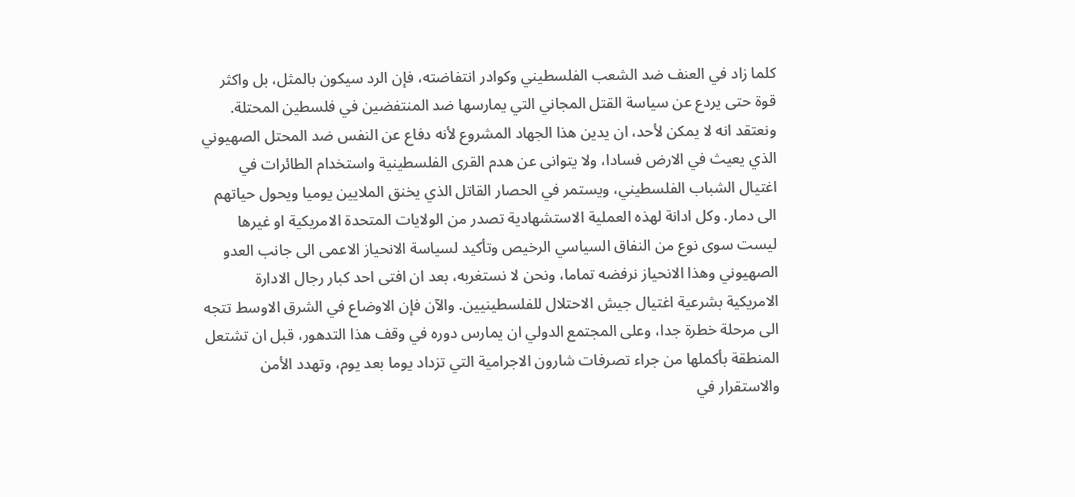كلما زاد في العنف ضد الشعب الفلسطيني وكوادر انتفاضته، فإن الرد سيكون بالمثل، بل واكثر قوة حتى يردع عن سياسة القتل المجاني التي يمارسها ضد المنتفضين في فلسطين المحتلة. ونعتقد انه لا يمكن لأحد، ان يدين هذا الجهاد المشروع لأنه دفاع عن النفس ضد المحتل الصهيوني الذي يعيث في الارض فسادا، ولا يتوانى عن هدم القرى الفلسطينية واستخدام الطائرات في اغتيال الشباب الفلسطيني، ويستمر في الحصار القاتل الذي يخنق الملايين يوميا ويحول حياتهم الى دمار. وكل ادانة لهذه العملية الاستشهادية تصدر من الولايات المتحدة الامريكية او غيرها ليست سوى نوع من النفاق السياسي الرخيص وتأكيد لسياسة الانحياز الاعمى الى جانب العدو الصهيوني وهذا الانحياز نرفضه تماما، ونحن لا نستغربه، بعد ان افتى احد كبار رجال الادارة الامريكية بشرعية اغتيال جيش الاحتلال للفلسطينيين. والآن فإن الاوضاع في الشرق الاوسط تتجه الى مرحلة خطرة جدا، وعلى المجتمع الدولي ان يمارس دوره في وقف هذا التدهور، قبل ان تشتعل المنطقة بأكملها من جراء تصرفات شارون الاجرامية التي تزداد يوما بعد يوم، وتهدد الأمن والاستقرار في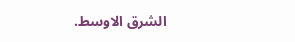الشرق الاوسط.